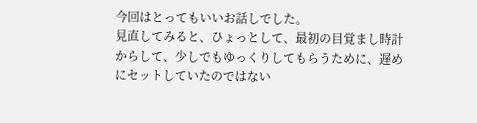今回はとってもいいお話しでした。
見直してみると、ひょっとして、最初の目覚まし時計からして、少しでもゆっくりしてもらうために、遅めにセットしていたのではない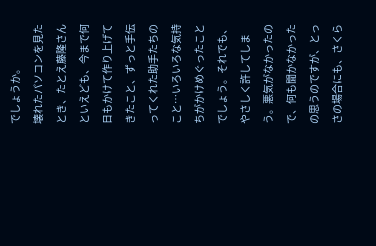でしょうか。
壊れたパソコンを見たとき、たとえ藤隆さんといえども、今まで何日もかけて作り上げてきたこと、ずっと手伝ってくれた助手たちのこと…いろいろな気持ちがかけめぐったことでしょう。それでも、やさしく許してしまう。悪気がなかったので、何も聞かなかったの思うのですが、とっさの場合にも、さくら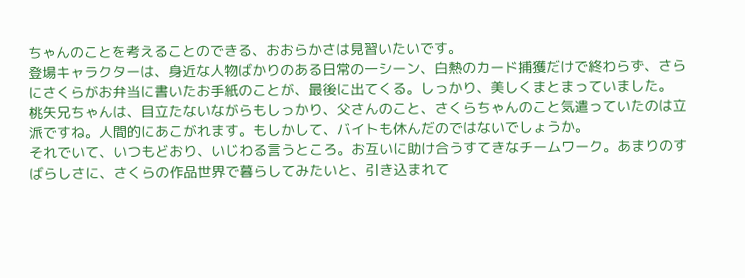ちゃんのことを考えることのできる、おおらかさは見習いたいです。
登場キャラクターは、身近な人物ばかりのある日常の一シーン、白熱のカード捕獲だけで終わらず、さらにさくらがお弁当に書いたお手紙のことが、最後に出てくる。しっかり、美しくまとまっていました。
桃矢兄ちゃんは、目立たないながらもしっかり、父さんのこと、さくらちゃんのこと気遣っていたのは立派ですね。人間的にあこがれます。もしかして、バイトも休んだのではないでしょうか。
それでいて、いつもどおり、いじわる言うところ。お互いに助け合うすてきなチームワーク。あまりのすばらしさに、さくらの作品世界で暮らしてみたいと、引き込まれて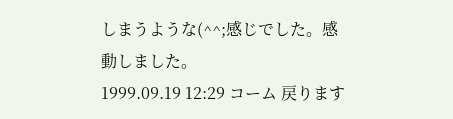しまうような(^^;感じでした。感動しました。
1999.09.19 12:29 コーム 戻ります